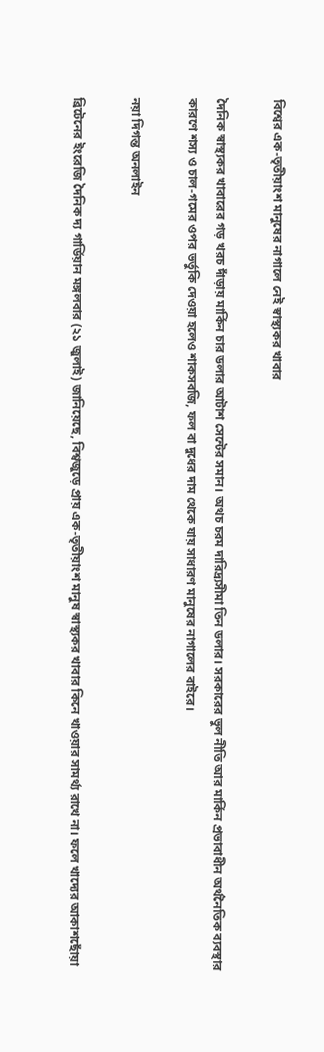বিশ্বের এক-তৃতীয়াংশ মানুষের নাগালে নেই স্বাস্থ্যকর খাবার

দৈনিক স্বাস্থ্যকর খাবারের গড় খরচ দাঁড়ায় মার্কিন চার ডলার আটাশ সেন্টের সমান। অথচ চরম দারিদ্র্যসীমা তিন ডলার। সরকারের ভুল নীতি আর মার্কিন প্রভাবাধীন অর্থনৈতিক ব্যবস্থার কারণে শস্য ও চাল-গমের ওপর ভর্তুকি দেওয়া হলেও শাকসবজি, ফল বা দুধের দাম থেকে যায় সাধারণ মানুষের নাগালের বাইরে।

নয়া দিগন্ত অনলাইন

ব্রিটেনের ইংরেজি দৈনিক দ্য গার্ডিয়ান মঙ্গলবার (২১ জুলাই) জানিয়েছে, বিশ্বজুড়ে প্রায় এক-তৃতীয়াংশ মানুষ স্বাস্থ্যকর খাবার কিনে খাওয়ার সামর্থ্য রাখে না। ফলে খাদ্যের আকাশছোঁয়া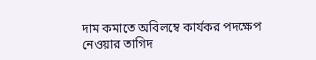দাম কমাতে অবিলম্বে কার্যকর পদক্ষেপ নেওয়ার তাগিদ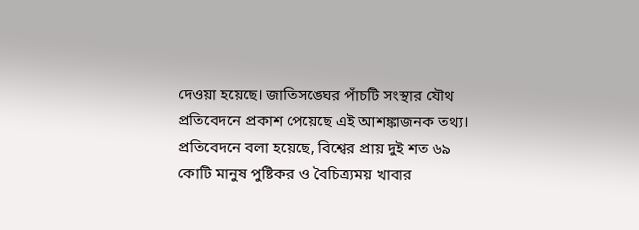দেওয়া হয়েছে। জাতিসঙ্ঘের পাঁচটি সংস্থার যৌথ প্রতিবেদনে প্রকাশ পেয়েছে এই আশঙ্কাজনক তথ্য। প্রতিবেদনে বলা হয়েছে, বিশ্বের প্রায় দুই শত ৬৯ কোটি মানুষ পুষ্টিকর ও বৈচিত্র্যময় খাবার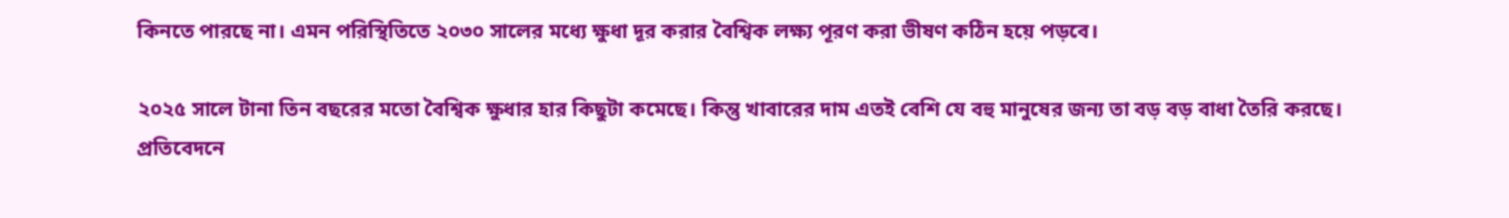কিনতে পারছে না। এমন পরিস্থিতিতে ২০৩০ সালের মধ্যে ক্ষুধা দূর করার বৈশ্বিক লক্ষ্য পূরণ করা ভীষণ কঠিন হয়ে পড়বে।

২০২৫ সালে টানা তিন বছরের মতো বৈশ্বিক ক্ষুধার হার কিছুটা কমেছে। কিন্তু খাবারের দাম এতই বেশি যে বহু মানুষের জন্য তা বড় বড় বাধা তৈরি করছে। প্রতিবেদনে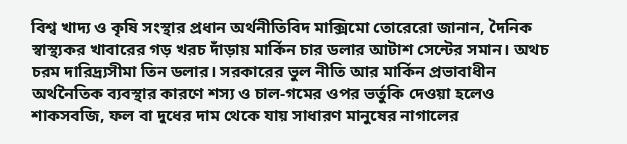বিশ্ব খাদ্য ও কৃষি সংস্থার প্রধান অর্থনীতিবিদ মাক্সিমো তোরেরো জানান, দৈনিক স্বাস্থ্যকর খাবারের গড় খরচ দাঁড়ায় মার্কিন চার ডলার আটাশ সেন্টের সমান। অথচ চরম দারিদ্র্যসীমা তিন ডলার। সরকারের ভুল নীতি আর মার্কিন প্রভাবাধীন অর্থনৈতিক ব্যবস্থার কারণে শস্য ও চাল-গমের ওপর ভর্তুকি দেওয়া হলেও শাকসবজি, ফল বা দুধের দাম থেকে যায় সাধারণ মানুষের নাগালের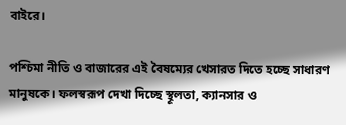বাইরে।

পশ্চিমা নীতি ও বাজারের এই বৈষম্যের খেসারত দিতে হচ্ছে সাধারণ মানুষকে। ফলস্বরূপ দেখা দিচ্ছে স্থূলতা, ক্যানসার ও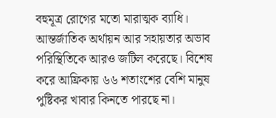বহুমূত্র রোগের মতো মারাত্মক ব্যাধি। আন্তর্জাতিক অর্থায়ন আর সহায়তার অভাব পরিস্থিতিকে আরও জটিল করেছে। বিশেষ করে আফ্রিকায় ৬৬ শতাংশের বেশি মানুষ পুষ্টিকর খাবার কিনতে পারছে না।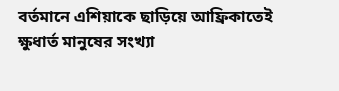বর্তমানে এশিয়াকে ছাড়িয়ে আফ্রিকাতেই ক্ষুধার্ত মানুষের সংখ্যা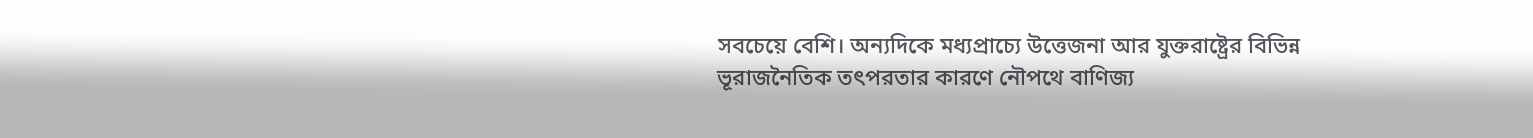সবচেয়ে বেশি। অন্যদিকে মধ্যপ্রাচ্যে উত্তেজনা আর যুক্তরাষ্ট্রের বিভিন্ন ভূরাজনৈতিক তৎপরতার কারণে নৌপথে বাণিজ্য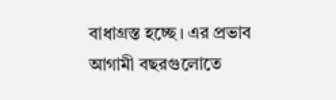বাধাগ্রস্ত হচ্ছে। এর প্রভাব আগামী বছরগুলোতে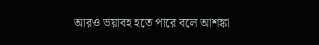আরও ভয়াবহ হতে পারে বলে আশঙ্কা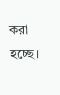করা হচ্ছে।